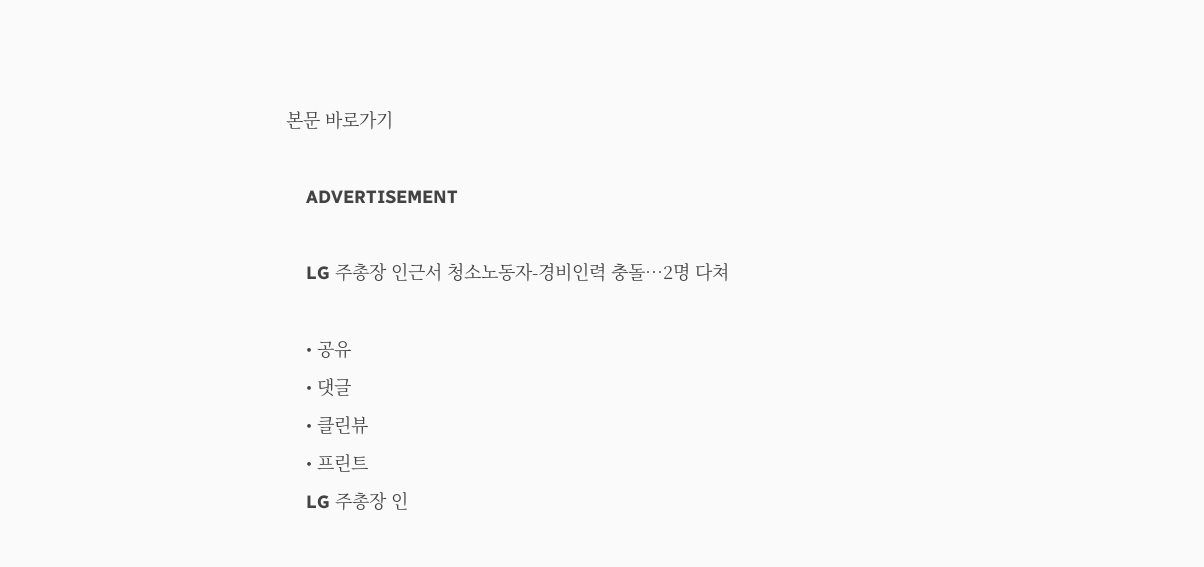본문 바로가기

    ADVERTISEMENT

    LG 주총장 인근서 청소노동자-경비인력 충돌…2명 다쳐

    • 공유
    • 댓글
    • 클린뷰
    • 프린트
    LG 주총장 인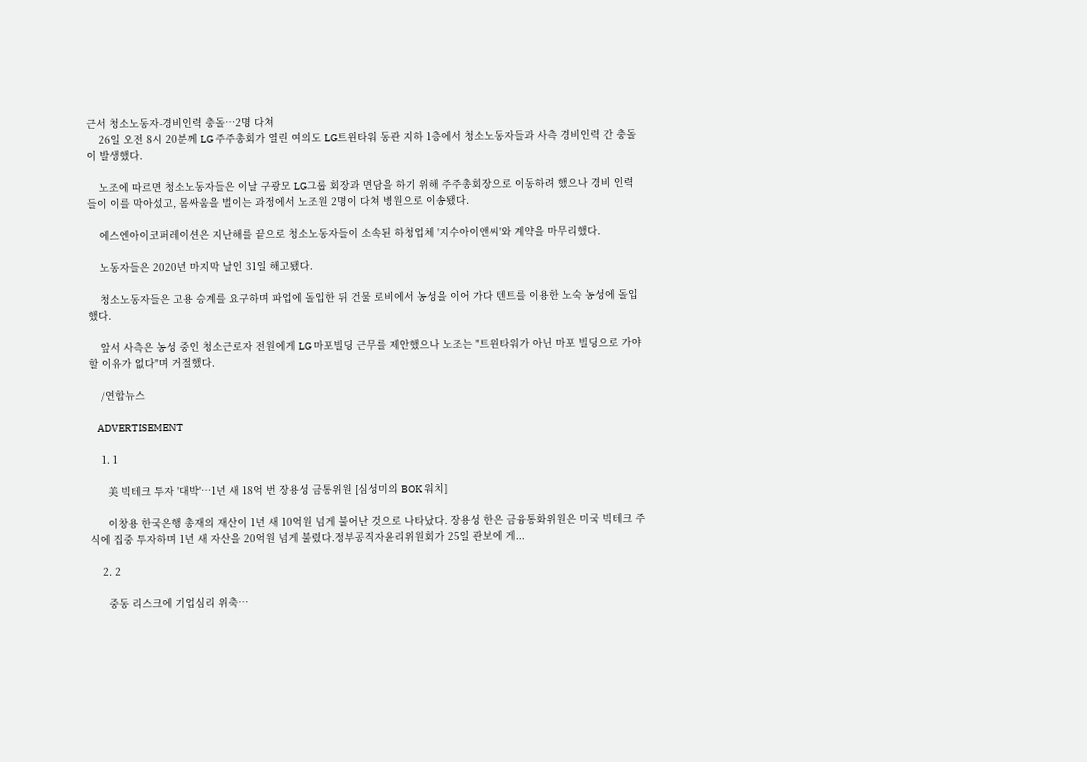근서 청소노동자-경비인력 충돌…2명 다쳐
    26일 오전 8시 20분께 LG 주주총회가 열린 여의도 LG트윈타워 동관 지하 1층에서 청소노동자들과 사측 경비인력 간 충돌이 발생했다.

    노조에 따르면 청소노동자들은 이날 구광모 LG그룹 회장과 면담을 하기 위해 주주총회장으로 이동하려 했으나 경비 인력들이 이를 막아섰고, 몸싸움을 벌이는 과정에서 노조원 2명이 다쳐 병원으로 이송됐다.

    에스엔아이코퍼레이션은 지난해를 끝으로 청소노동자들이 소속된 하청업체 '지수아이앤씨'와 계약을 마무리했다.

    노동자들은 2020년 마지막 날인 31일 해고됐다.

    청소노동자들은 고용 승계를 요구하며 파업에 돌입한 뒤 건물 로비에서 농성을 이어 가다 텐트를 이용한 노숙 농성에 돌입했다.

    앞서 사측은 농성 중인 청소근로자 전원에게 LG 마포빌딩 근무를 제안했으나 노조는 "트윈타워가 아닌 마포 빌딩으로 가야 할 이유가 없다"며 거절했다.

    /연합뉴스

    ADVERTISEMENT

    1. 1

      美 빅테크 투자 '대박'…1년 새 18억 번 장용성 금통위원 [심성미의 BOK 워치]

      이창용 한국은행 총재의 재산이 1년 새 10억원 넘게 불어난 것으로 나타났다. 장용성 한은 금융통화위원은 미국 빅테크 주식에 집중 투자하며 1년 새 자산을 20억원 넘게 불렸다.정부공직자윤리위원회가 25일 관보에 게...

    2. 2

      중동 리스크에 기업심리 위축…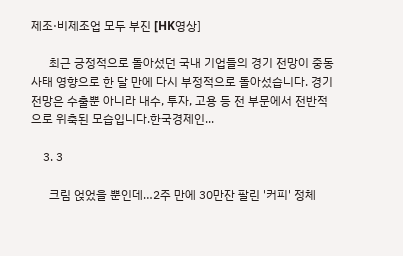제조·비제조업 모두 부진 [HK영상]

      최근 긍정적으로 돌아섰던 국내 기업들의 경기 전망이 중동 사태 영향으로 한 달 만에 다시 부정적으로 돌아섰습니다. 경기 전망은 수출뿐 아니라 내수, 투자, 고용 등 전 부문에서 전반적으로 위축된 모습입니다.한국경제인...

    3. 3

      크림 얹었을 뿐인데…2주 만에 30만잔 팔린 '커피' 정체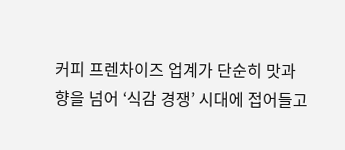커피 프렌차이즈 업계가 단순히 맛과 향을 넘어 ‘식감 경쟁’ 시대에 접어들고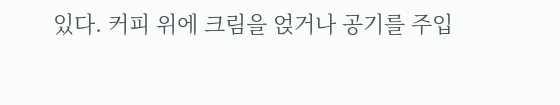있다. 커피 위에 크림을 얹거나 공기를 주입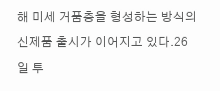해 미세 거품층을 형성하는 방식의 신제품 출시가 이어지고 있다.26일 투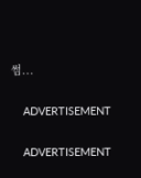썸...

    ADVERTISEMENT

    ADVERTISEMENT